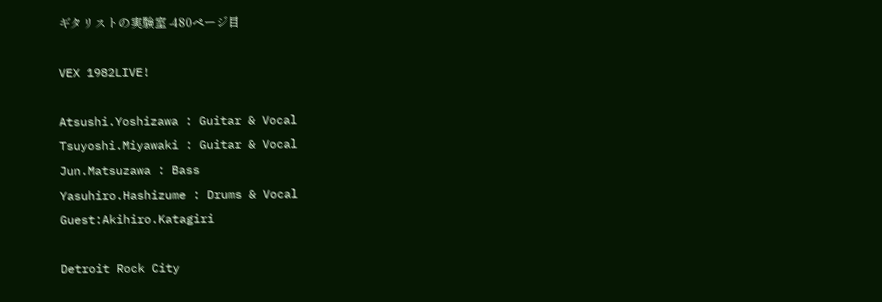ギタリストの実験室 -480ページ目

VEX 1982LIVE!

Atsushi.Yoshizawa : Guitar & Vocal
Tsuyoshi.Miyawaki : Guitar & Vocal
Jun.Matsuzawa : Bass
Yasuhiro.Hashizume : Drums & Vocal
Guest:Akihiro.Katagiri

Detroit Rock City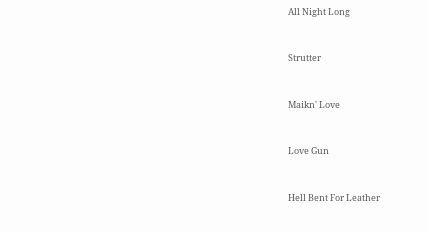All Night Long


Strutter


Maikn' Love


Love Gun


Hell Bent For Leather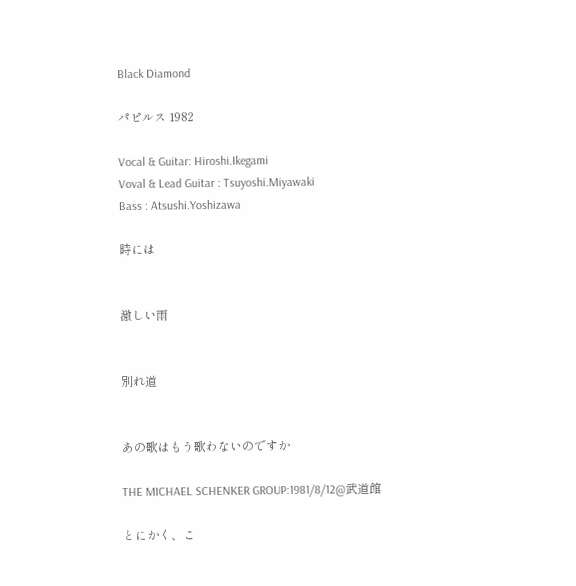Black Diamond

パピルス 1982

Vocal & Guitar: Hiroshi.Ikegami
Voval & Lead Guitar : Tsuyoshi.Miyawaki
Bass : Atsushi.Yoshizawa

時には


激しい雨


別れ道


あの歌はもう歌わないのですか

THE MICHAEL SCHENKER GROUP:1981/8/12@武道館

とにかく、こ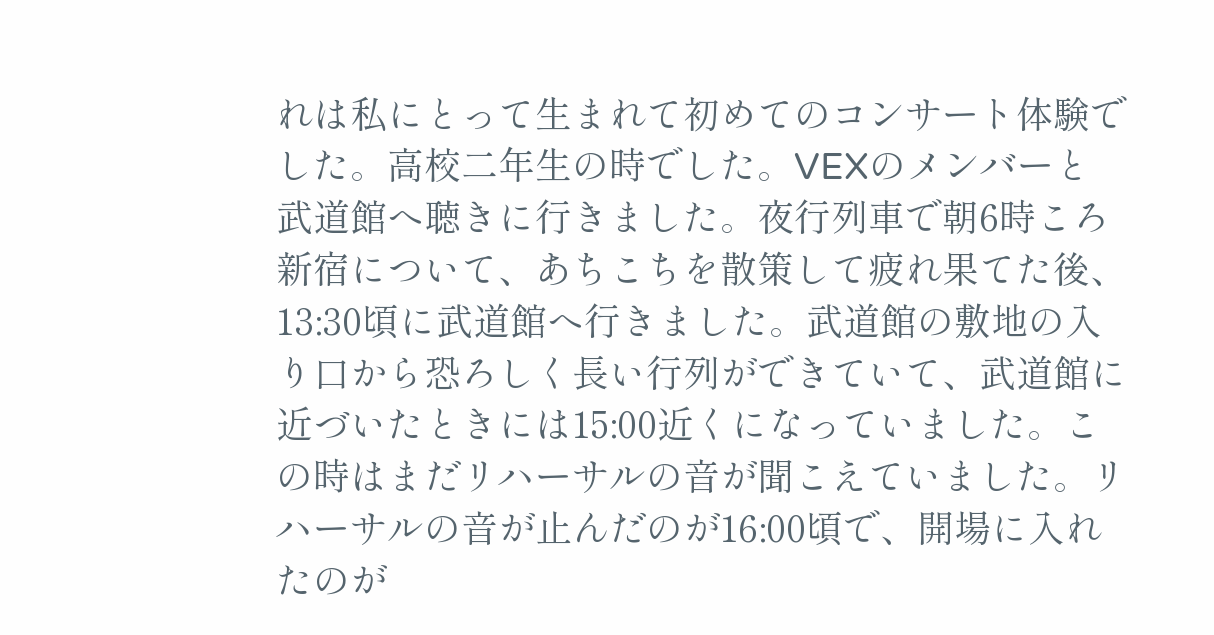れは私にとって生まれて初めてのコンサート体験でした。高校二年生の時でした。VEXのメンバーと武道館へ聴きに行きました。夜行列車で朝6時ころ新宿について、あちこちを散策して疲れ果てた後、13:30頃に武道館へ行きました。武道館の敷地の入り口から恐ろしく長い行列ができていて、武道館に近づいたときには15:00近くになっていました。この時はまだリハーサルの音が聞こえていました。リハーサルの音が止んだのが16:00頃で、開場に入れたのが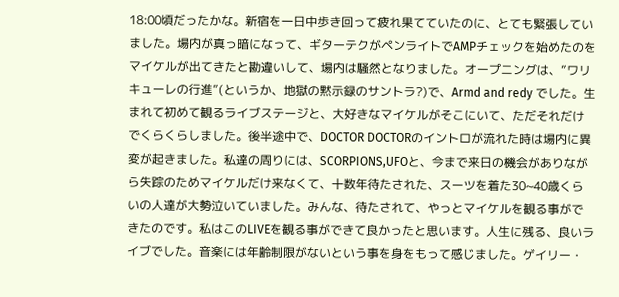18:00頃だったかな。新宿を一日中歩き回って疲れ果てていたのに、とても緊張していました。場内が真っ暗になって、ギターテクがペンライトでAMPチェックを始めたのをマイケルが出てきたと勘違いして、場内は騒然となりました。オープニングは、”ワリキューレの行進”(というか、地獄の黙示録のサントラ?)で、Armd and redy でした。生まれて初めて観るライブステージと、大好きなマイケルがそこにいて、ただそれだけでくらくらしました。後半途中で、DOCTOR DOCTORのイントロが流れた時は場内に異変が起きました。私達の周りには、SCORPIONS,UFOと、今まで来日の機会がありながら失踪のためマイケルだけ来なくて、十数年待たされた、スーツを着た30~40歳くらいの人達が大勢泣いていました。みんな、待たされて、やっとマイケルを観る事ができたのです。私はこのLIVEを観る事ができて良かったと思います。人生に残る、良いライブでした。音楽には年齢制限がないという事を身をもって感じました。ゲイリー・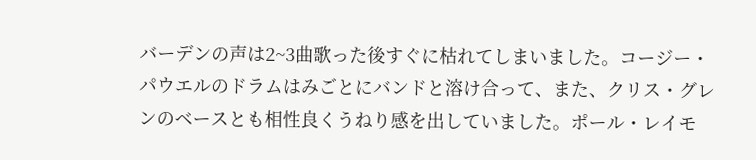バーデンの声は2~3曲歌った後すぐに枯れてしまいました。コージー・パウエルのドラムはみごとにバンドと溶け合って、また、クリス・グレンのベースとも相性良くうねり感を出していました。ポール・レイモ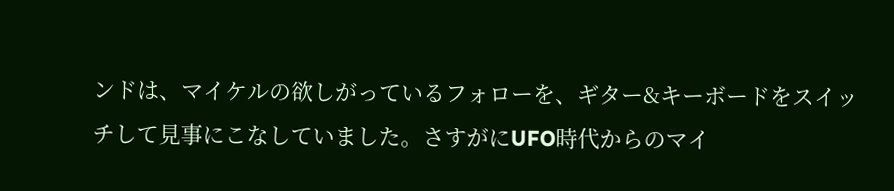ンドは、マイケルの欲しがっているフォローを、ギター&キーボードをスイッチして見事にこなしていました。さすがにUFO時代からのマイ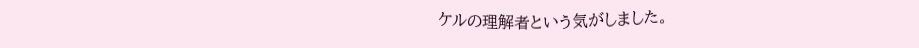ケルの理解者という気がしました。